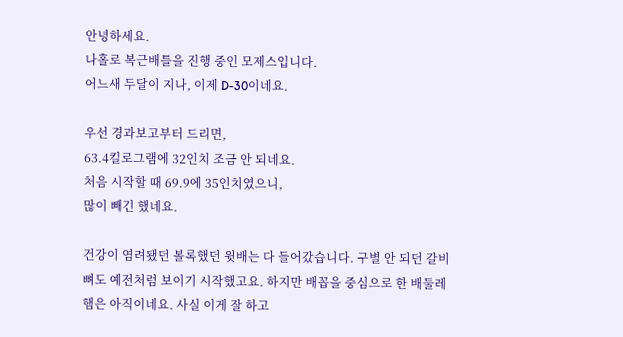안녕하세요.
나홀로 복근배틀을 진행 중인 모제스입니다.
어느새 두달이 지나, 이제 D-30이네요.

우선 경과보고부터 드리면,
63.4킬로그램에 32인치 조금 안 되네요.
처음 시작할 때 69.9에 35인치였으니,
많이 빼긴 했네요.

건강이 염려됐던 볼록했던 윗배는 다 들어갔습니다. 구별 안 되던 갈비뼈도 예전처럼 보이기 시작했고요. 하지만 배꼽을 중심으로 한 배둘레햄은 아직이네요. 사실 이게 잘 하고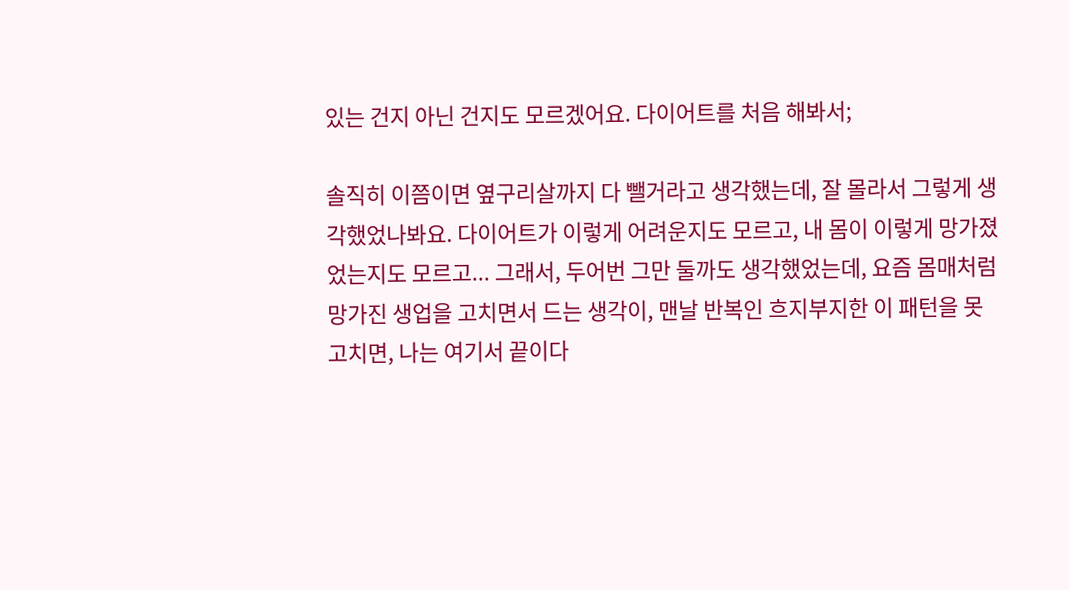있는 건지 아닌 건지도 모르겠어요. 다이어트를 처음 해봐서;

솔직히 이쯤이면 옆구리살까지 다 뺄거라고 생각했는데, 잘 몰라서 그렇게 생각했었나봐요. 다이어트가 이렇게 어려운지도 모르고, 내 몸이 이렇게 망가졌었는지도 모르고... 그래서, 두어번 그만 둘까도 생각했었는데, 요즘 몸매처럼 망가진 생업을 고치면서 드는 생각이, 맨날 반복인 흐지부지한 이 패턴을 못 고치면, 나는 여기서 끝이다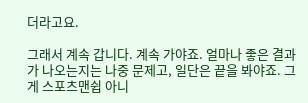더라고요.

그래서 계속 갑니다. 계속 가야죠. 얼마나 좋은 결과가 나오는지는 나중 문제고, 일단은 끝을 봐야죠. 그게 스포츠맨쉽 아니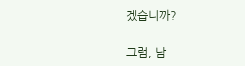겠습니까?

그럼, 남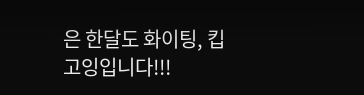은 한달도 화이팅, 킵 고잉입니다!!!